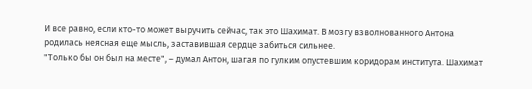И все равно, если кто-то может выручить сейчас, так это Шахимат. В мозгу взволнованного Антона родилась неясная еще мысль, заставившая сердце забиться сильнее.
"Только бы он был на месте", – думал Антон, шагая по гулким опустевшим коридорам института. Шахимат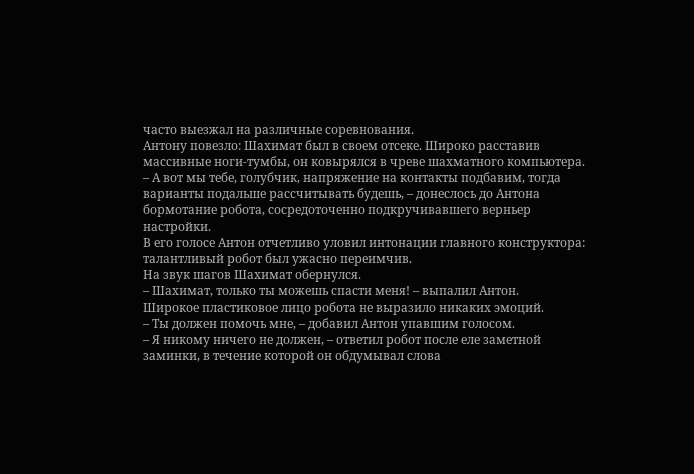часто выезжал на различные соревнования.
Антону повезло: Шахимат был в своем отсеке. Широко расставив массивные ноги-тумбы, он ковырялся в чреве шахматного компьютера.
– А вот мы тебе, голубчик, напряжение на контакты подбавим, тогда варианты подальше рассчитывать будешь, – донеслось до Антона бормотание робота, сосредоточенно подкручивавшего верньер настройки.
В его голосе Антон отчетливо уловил интонации главного конструктора: талантливый робот был ужасно переимчив.
На звук шагов Шахимат обернулся.
– Шахимат, только ты можешь спасти меня! – выпалил Антон.
Широкое пластиковое лицо робота не выразило никаких эмоций.
– Ты должен помочь мне, – добавил Антон упавшим голосом.
– Я никому ничего не должен, – ответил робот после еле заметной заминки, в течение которой он обдумывал слова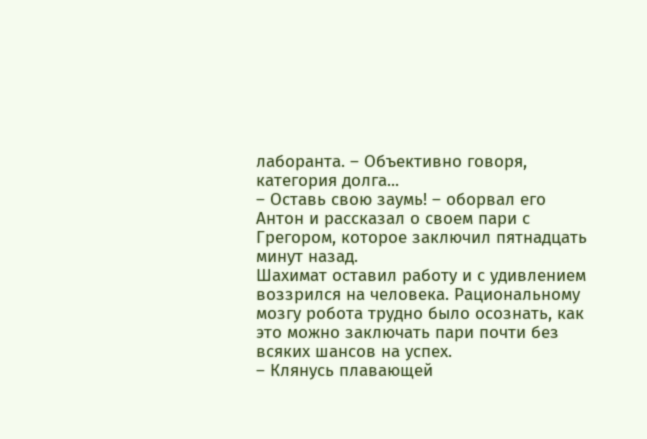лаборанта. – Объективно говоря, категория долга...
– Оставь свою заумь! – оборвал его Антон и рассказал о своем пари с Грегором, которое заключил пятнадцать минут назад.
Шахимат оставил работу и с удивлением воззрился на человека. Рациональному мозгу робота трудно было осознать, как это можно заключать пари почти без всяких шансов на успех.
– Клянусь плавающей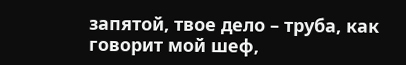запятой, твое дело – труба, как говорит мой шеф,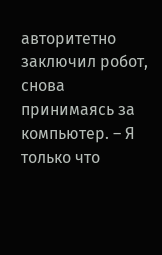авторитетно заключил робот, снова принимаясь за компьютер. – Я только что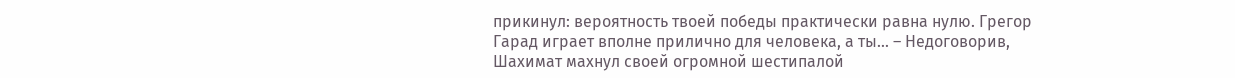прикинул: вероятность твоей победы практически равна нулю. Грегор Гарад играет вполне прилично для человека, а ты... – Недоговорив, Шахимат махнул своей огромной шестипалой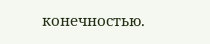конечностью.